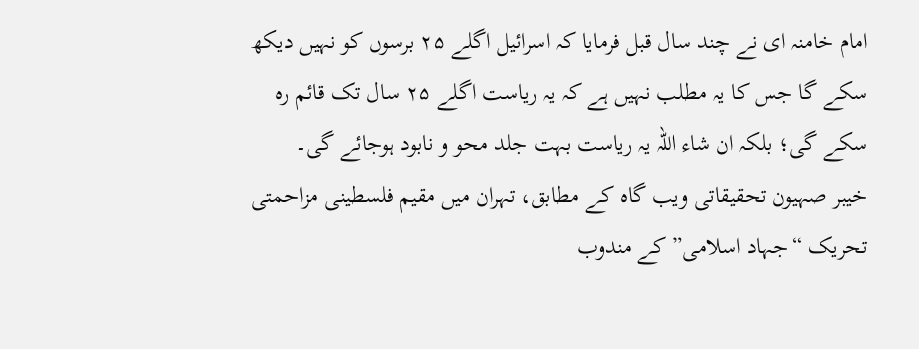امام خامنہ ای نے چند سال قبل فرمایا کہ اسرائیل اگلے ۲۵ برسوں کو نہیں دیکھ سکے گا جس کا یہ مطلب نہیں ہے کہ یہ ریاست اگلے ۲۵ سال تک قائم رہ سکے گی؛ بلکہ ان شاء اللہ یہ ریاست بہت جلد محو و نابود ہوجائے گی۔
خیبر صہیون تحقیقاتی ویب گاہ کے مطابق، تہران میں مقیم فلسطینی مزاحمتی تحریک “جہاد اسلامی” کے مندوب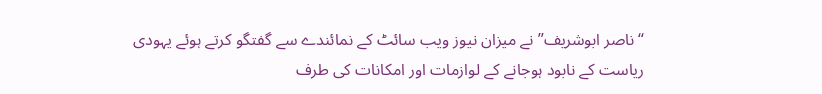“ناصر ابوشریف” نے میزان نیوز ویب سائٹ کے نمائندے سے گفتگو کرتے ہوئے یہودی ریاست کے نابود ہوجانے کے لوازمات اور امکانات کی طرف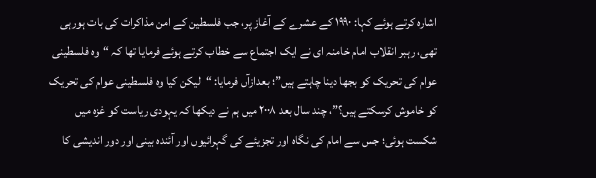اشارہ کرتے ہوئے کہا: ۱۹۹۰ کے عشرے کے آغاز پر، جب فلسطین کے امن مذاکرات کی بات ہورہی تھی، رہبر انقلاب امام خامنہ ای نے ایک اجتماع سے خطاب کرتے ہوئے فرمایا تھا کہ “وہ فلسطینی عوام کی تحریک کو بجھا دینا چاہتے ہیں”؛ بعدازآں فرمایا: “لیکن کیا وہ فلسطینی عوام کی تحریک کو خاموش کرسکتے ہیں؟”، چند سال بعد ۲۰۰۸ میں ہم نے دیکھا کہ یہودی ریاست کو غزہ میں شکست ہوئی؛ جس سے امام کی نگاہ اور تجزیئے کی گہرائیوں اور آئندہ بینی اور دور اندیشی کا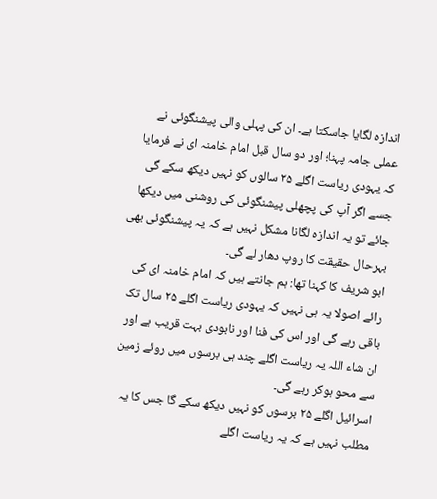اندازہ لگایا جاسکتا ہے۔ ان کی پہلی والی پیشنگوئی نے عملی جامہ پہنا؛ اور دو سال قبل امام خامنہ ای نے فرمایا کہ یہودی ریاست اگلے ۲۵ سالوں کو نہیں دیکھ سکے گی جسے اگر آپ کی پچھلی پیشنگوئی کی روشنی میں دیکھا جائے تو یہ اندازہ لگانا مشکل نہیں ہے کہ یہ پیشنگوئی بھی بہرحال حقیقت کا روپ دھار لے گی۔
ابو شریف کا کہنا تھا: ہم جانتے ہیں کہ امام خامنہ ای کی رائے اصولا یہ ہی نہیں کہ یہودی ریاست اگلے ۲۵ سال تک باقی رہے گی اور اس کی فنا اور نابودی بہت قریب ہے اور ان شاء اللہ یہ ریاست اگلے چند ہی برسوں میں روئے زمین سے محو ہوکر رہے گی۔
اسرائیل اگلے ۲۵ برسوں کو نہیں دیکھ سکے گا جس کا یہ مطلب نہیں ہے کہ یہ ریاست اگلے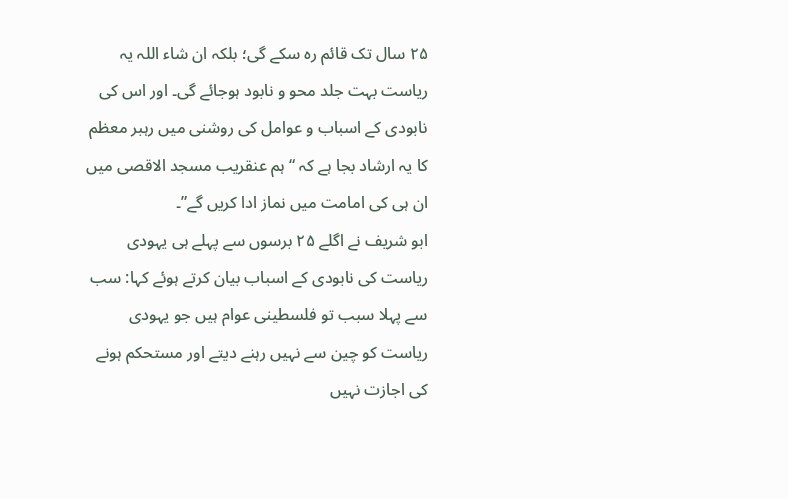۲۵ سال تک قائم رہ سکے گی؛ بلکہ ان شاء اللہ یہ ریاست بہت جلد محو و نابود ہوجائے گی۔ اور اس کی نابودی کے اسباب و عوامل کی روشنی میں رہبر معظم کا یہ ارشاد بجا ہے کہ “ہم عنقریب مسجد الاقصی میں ان ہی کی امامت میں نماز ادا کریں گے”۔
ابو شریف نے اگلے ۲۵ برسوں سے پہلے ہی یہودی ریاست کی نابودی کے اسباب بیان کرتے ہوئے کہا: سب سے پہلا سبب تو فلسطینی عوام ہیں جو یہودی ریاست کو چین سے نہیں رہنے دیتے اور مستحکم ہونے کی اجازت نہیں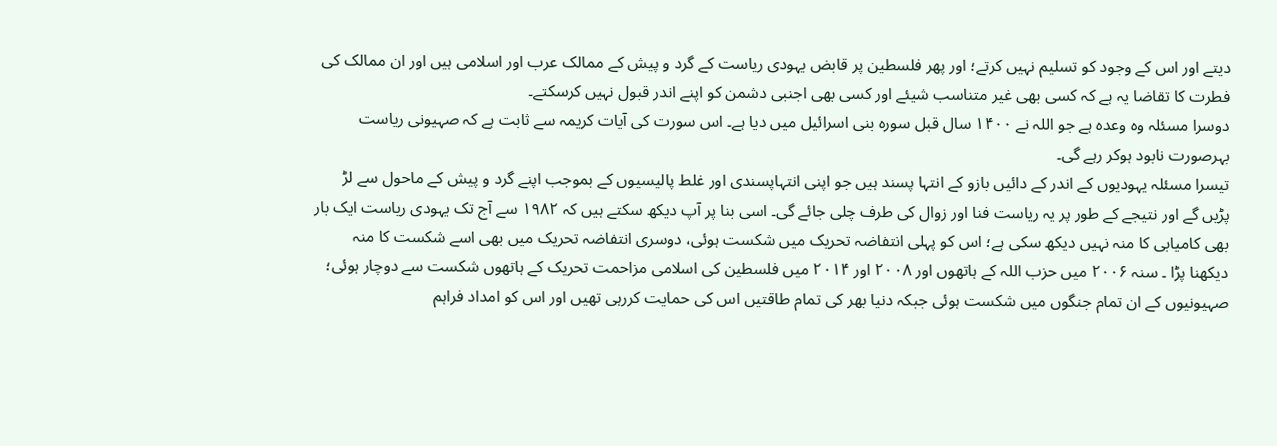دیتے اور اس کے وجود کو تسلیم نہیں کرتے؛ اور پھر فلسطین پر قابض یہودی ریاست کے گرد و پیش کے ممالک عرب اور اسلامی ہیں اور ان ممالک کی فطرت کا تقاضا یہ ہے کہ کسی بھی غیر متناسب شیئے اور کسی بھی اجنبی دشمن کو اپنے اندر قبول نہیں کرسکتے۔
دوسرا مسئلہ وہ وعدہ ہے جو اللہ نے ۱۴۰۰ سال قبل سورہ بنی اسرائیل میں دیا ہے۔ اس سورت کی آیات کریمہ سے ثابت ہے کہ صہیونی ریاست بہرصورت نابود ہوکر رہے گی۔
تیسرا مسئلہ یہودیوں کے اندر کے دائیں بازو کے انتہا پسند ہیں جو اپنی انتہاپسندی اور غلط پالیسیوں کے بموجب اپنے گرد و پیش کے ماحول سے لڑ پڑیں گے اور نتیجے کے طور پر یہ ریاست فنا اور زوال کی طرف چلی جائے گی۔ اسی بنا پر آپ دیکھ سکتے ہیں کہ ۱۹۸۲ سے آج تک یہودی ریاست ایک بار بھی کامیابی کا منہ نہيں دیکھ سکی ہے؛ اس کو پہلی انتفاضہ تحریک میں شکست ہوئی، دوسری انتفاضہ تحریک میں بھی اسے شکست کا منہ دیکھنا پڑا ۔ سنہ ۲۰۰۶ میں حزب اللہ کے ہاتھوں اور ۲۰۰۸ اور ۲۰۱۴ میں فلسطین کی اسلامی مزاحمت تحریک کے ہاتھوں شکست سے دوچار ہوئی؛ صہیونیوں کے ان تمام جنگوں میں شکست ہوئی جبکہ دنیا بھر کی تمام طاقتیں اس کی حمایت کررہی تھیں اور اس کو امداد فراہم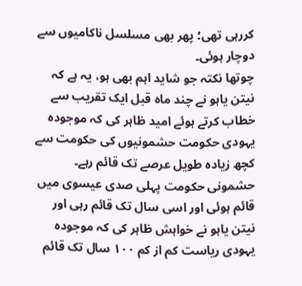کررہی تھی؛ پھر بھی مسلسل ناکامیوں سے دوچار ہوئی۔
چوتھا نکتہ جو شاید اہم بھی ہو، یہ ہے کہ نیتن یاہو نے چند ماہ قبل ایک تقریب سے خطاب کرتے ہوئے امید ظاہر کی کہ موجودہ یہودی حکومت حشمونیوں کی حکومت سے کچھ زیادہ طویل عرصے تک قائم رہے۔ حشمونی حکومت پہلی صدی عیسوی میں قائم ہوئی اور اسی سال تک قائم رہی اور نیتن یاہو نے خواہش ظاہر کی کہ موجودہ یہودی ریاست کم از کم ۱۰۰ سال تک قائم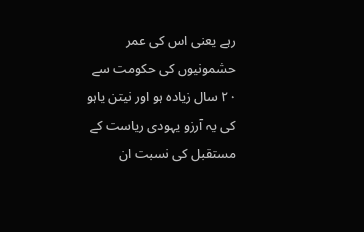رہے یعنی اس کی عمر حشمونیوں کی حکومت سے ۲۰ سال زیادہ ہو اور نیتن یاہو کی یہ آرزو یہودی ریاست کے مستقبل کی نسبت ان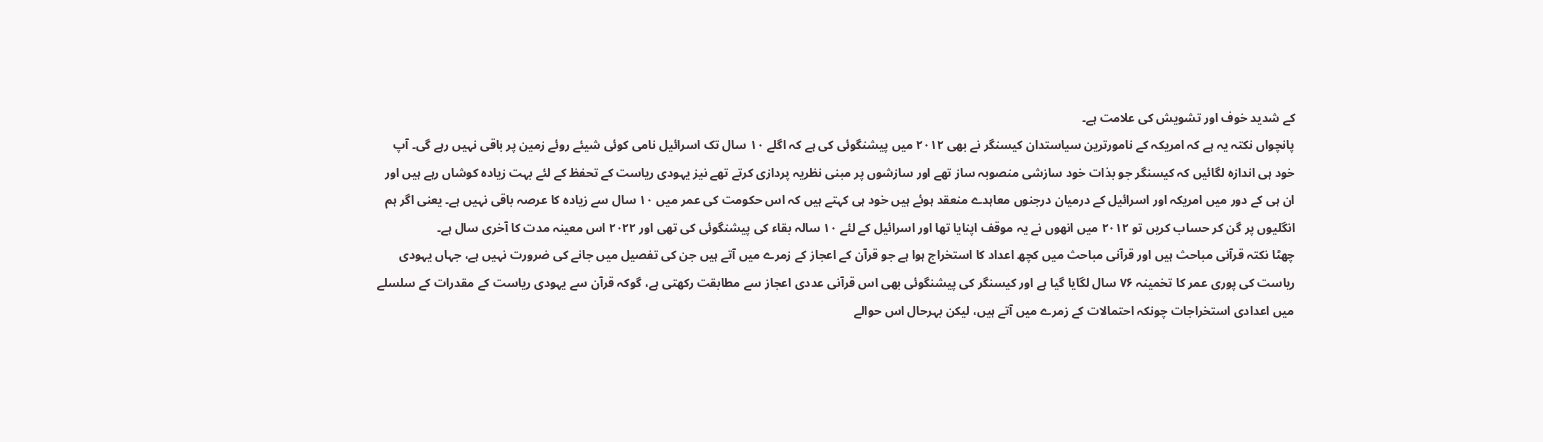کے شدید خوف اور تشویش کی علامت ہے۔
پانچواں نکتہ یہ ہے کہ امریکہ کے نامورترین سیاستدان کیسنگر نے بھی ۲۰۱۲ میں پیشنگوئی کی ہے کہ اگلے ۱۰ سال تک اسرائیل نامی کوئی شیئے روئے زمین پر باقی نہیں رہے گی۔ آپ خود ہی اندازہ لگائیں کہ کیسنگر جو بذات خود سازشی منصوبہ ساز تھے اور سازشوں پر مبنی نظریہ پردازی کرتے تھے نیز یہودی ریاست کے تحفظ کے لئے بہت زيادہ کوشاں رہے ہیں اور ان ہی کے دور میں امریکہ اور اسرائیل کے درمیان درجنوں معاہدے منعقد ہوئے ہیں خود ہی کہتے ہیں کہ اس حکومت کی عمر میں ۱۰ سال سے زیادہ کا عرصہ باقی نہیں ہے۔ یعنی اگر ہم انگلیوں پر گن کر حساب کریں تو ۲۰۱۲ میں انھوں نے یہ موقف اپنایا تھا اور اسرائیل کے لئے ۱۰ سالہ بقاء کی پیشنگوئی کی تھی اور ۲۰۲۲ اس معینہ مدت کا آخری سال ہے۔
چھٹا نکتہ قرآنی مباحث ہیں اور قرآنی مباحث میں کچھ اعداد کا استخراج ہوا ہے جو قرآن کے اعجاز کے زمرے میں آتے ہیں جن کی تفصیل میں جانے کی ضرورت نہیں ہے، جہاں یہودی ریاست کی پوری عمر کا تخمینہ ۷۶ سال لگایا گیا ہے اور کیسنگر کی پیشنگوئی بھی اس قرآنی عددی اعجاز سے مطابقت رکھتی ہے، گوکہ قرآن سے یہودی ریاست کے مقدرات کے سلسلے میں اعدادی استخراجات چونکہ احتمالات کے زمرے میں آتے ہیں، لیکن بہرحال اس حوالے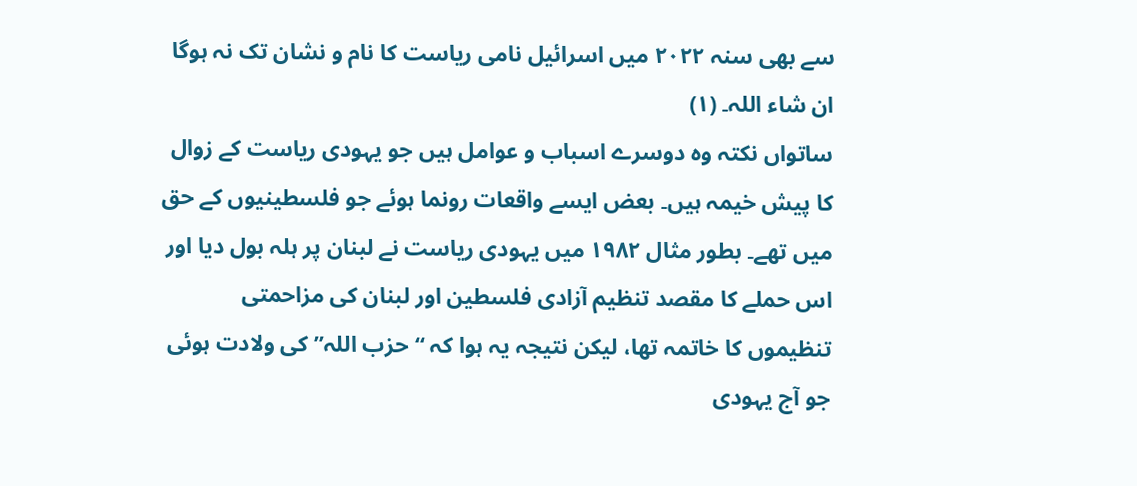سے بھی سنہ ۲۰۲۲ میں اسرائیل نامی ریاست کا نام و نشان تک نہ ہوگا ان شاء اللہ۔ (۱)
ساتواں نکتہ وہ دوسرے اسباب و عوامل ہیں جو یہودی ریاست کے زوال کا پیش خیمہ ہیں۔ بعض ایسے واقعات رونما ہوئے جو فلسطینیوں کے حق میں تھے۔ بطور مثال ۱۹۸۲ میں یہودی ریاست نے لبنان پر ہلہ بول دیا اور اس حملے کا مقصد تنظیم آزادی فلسطین اور لبنان کی مزاحمتی تنظیموں کا خاتمہ تھا، لیکن نتیجہ یہ ہوا کہ “حزب اللہ” کی ولادت ہوئی جو آج یہودی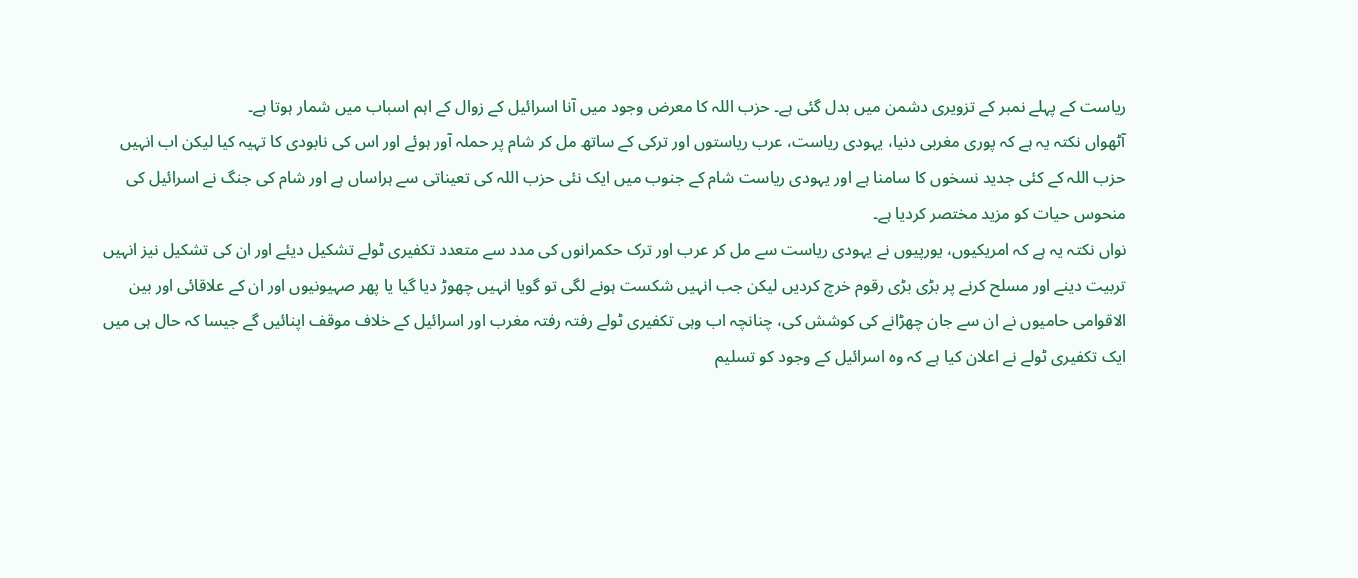ریاست کے پہلے نمبر کے تزویری دشمن میں بدل گئی ہے۔ حزب اللہ کا معرض وجود میں آنا اسرائیل کے زوال کے اہم اسباب میں شمار ہوتا ہے۔
آٹھواں نکتہ یہ ہے کہ پوری مغربی دنیا، یہودی ریاست، عرب ریاستوں اور ترکی کے ساتھ مل کر شام پر حملہ آور ہوئے اور اس کی نابودی کا تہیہ کیا لیکن اب انہیں حزب اللہ کے کئی جدید نسخوں کا سامنا ہے اور یہودی ریاست شام کے جنوب میں ایک نئی حزب اللہ کی تعیناتی سے ہراساں ہے اور شام کی جنگ نے اسرائیل کی منحوس حیات کو مزید مختصر کردیا ہے۔
نواں نکتہ یہ ہے کہ امریکیوں، یورپیوں نے یہودی ریاست سے مل کر عرب اور ترک حکمرانوں کی مدد سے متعدد تکفیری ٹولے تشکیل دیئے اور ان کی تشکیل نیز انہیں تربیت دینے اور مسلح کرنے پر بڑی بڑی رقوم خرچ کردیں لیکن جب انہیں شکست ہونے لگی تو گویا انہیں چھوڑ دیا گیا یا پھر صہیونیوں اور ان کے علاقائی اور بین الاقوامی حامیوں نے ان سے جان چھڑانے کی کوشش کی، چنانچہ اب وہی تکفیری ٹولے رفتہ رفتہ مغرب اور اسرائیل کے خلاف موقف اپنائیں گے جیسا کہ حال ہی میں ایک تکفیری ٹولے نے اعلان کیا ہے کہ وہ اسرائیل کے وجود کو تسلیم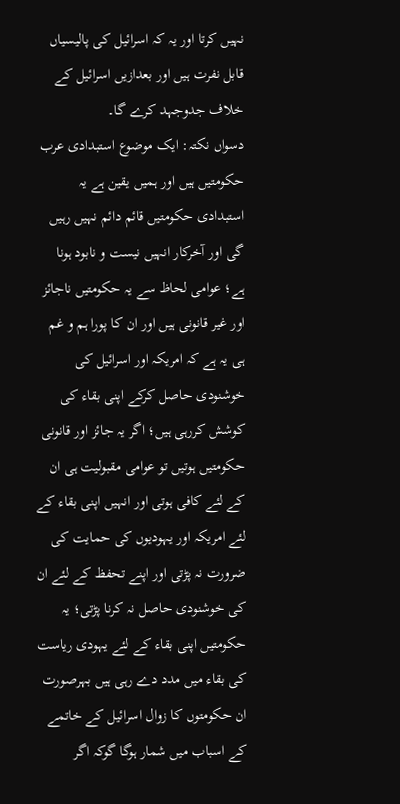نہیں کرتا اور یہ کہ اسرائیل کی پالیسیاں قابل نفرت ہیں اور بعدازیں اسرائیل کے خلاف جدوجہد کرے گا۔
دسواں نکتہ: ایک موضوع استبدادی عرب حکومتیں ہیں اور ہمیں یقین ہے یہ استبدادی حکومتیں قائم دائم نہیں رہیں گی اور آخرکار انہیں نیست و نابود ہونا ہے؛ عوامی لحاظ سے یہ حکومتیں ناجائز اور غیر قانونی ہیں اور ان کا پورا ہم و غم ہی یہ ہے کہ امریکہ اور اسرائیل کی خوشنودی حاصل کرکے اپنی بقاء کی کوشش کررہی ہیں؛ اگر یہ جائز اور قانونی حکومتیں ہوتیں تو عوامی مقبولیت ہی ان کے لئے کافی ہوتی اور انہیں اپنی بقاء کے لئے امریکہ اور یہودیوں کی حمایت کی ضرورت نہ پڑتی اور اپنے تحفظ کے لئے ان کی خوشنودی حاصل نہ کرنا پڑتی؛ یہ حکومتیں اپنی بقاء کے لئے یہودی ریاست کی بقاء میں مدد دے رہی ہیں بہرصورت ان حکومتوں کا زوال اسرائیل کے خاتمے کے اسباب میں شمار ہوگا گوکہ اگر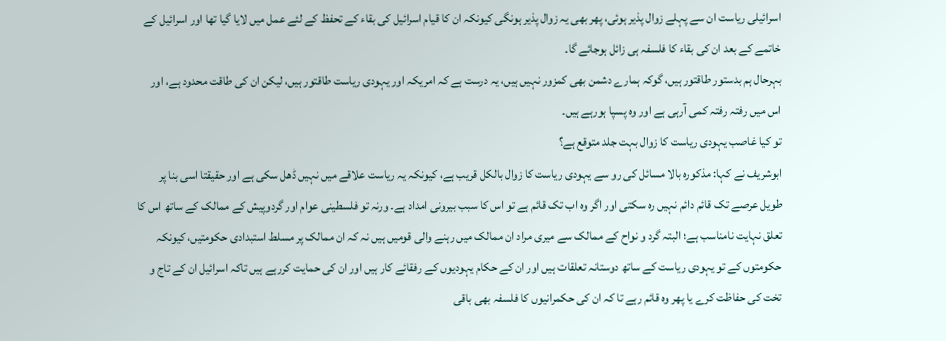اسرائیلی ریاست ان سے پہلے زوال پذیر ہوئی، پھر بھی یہ زوال پذیر ہونگی کیونکہ ان کا قیام اسرائیل کی بقاء کے تحفظ کے لئے عمل میں لایا گیا تھا اور اسرائیل کے خاتمے کے بعد ان کی بقاء کا فلسفہ ہی زائل ہوجائے گا۔
بہرحال ہم بدستور طاقتور ہیں، گوکہ ہمارے دشمن بھی کمزور نہیں ہیں، یہ درست ہے کہ امریکہ اور یہودی ریاست طاقتور ہیں، لیکن ان کی طاقت محدود ہے، اور اس میں رفتہ رفتہ کمی آرہی ہے اور وہ پسپا ہورہے ہیں۔
تو کیا غاصب یہودی ریاست کا زوال بہت جلد متوقع ہے؟
ابوشریف نے کہا: مذکورہ بالا مسائل کی رو سے یہودی ریاست کا زوال بالکل قریب ہے، کیونکہ یہ ریاست علاقے میں نہیں ڈھل سکی ہے اور حقیقتا اسی بنا پر طویل عرصے تک قائم دائم نہیں رہ سکتی اور اگر وہ اب تک قائم ہے تو اس کا سبب بیرونی امداد ہے۔ ورنہ تو فلسطینی عوام اور گردوپیش کے ممالک کے ساتھ اس کا تعلق نہایت نامناسب ہے؛ البتہ گرد و نواح کے ممالک سے میری مراد ان ممالک میں رہنے والی قومیں ہیں نہ کہ ان ممالک پر مسلط استبدادی حکومتیں، کیونکہ حکومتوں کے تو یہودی ریاست کے ساتھ دوستانہ تعلقات ہیں اور ان کے حکام یہودیوں کے رفقائے کار ہیں اور ان کی حمایت کررہے ہیں تاکہ اسرائیل ان کے تاج و تخت کی حفاظت کرے یا پھر وہ قائم رہے تا کہ ان کی حکمرانیوں کا فلسفہ بھی باقی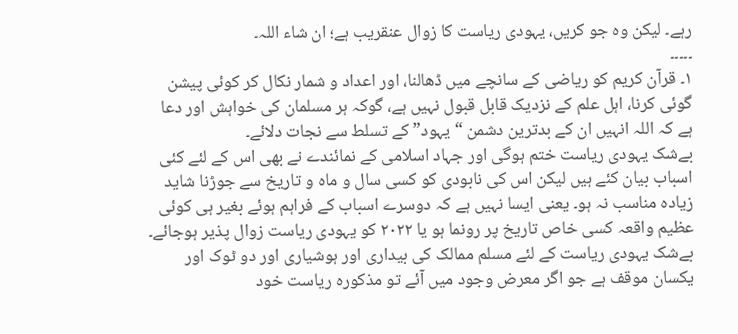رہے۔ لیکن وہ جو کریں، یہودی ریاست کا زوال عنقریب ہے؛ ان شاء اللہ۔
۔۔۔۔۔
۱۔ قرآن کریم کو ریاضی کے سانچے میں ڈھالنا، اور اعداد و شمار نکال کر کوئی پیشن گوئی کرنا، اہل علم کے نزدیک قابل قبول نہیں ہے، گوکہ ہر مسلمان کی خواہش اور دعا ہے کہ اللہ انہیں ان کے بدترین دشمن “یہود” کے تسلط سے نجات دلائے۔
بےشک یہودی ریاست ختم ہوگی اور جہاد اسلامی کے نمائندے نے بھی اس کے لئے کئی اسباب بیان کئے ہیں لیکن اس کی نابودی کو کسی سال و ماہ و تاریخ سے جوڑنا شاید زیادہ مناسب نہ ہو۔ یعنی ایسا نہیں ہے کہ دوسرے اسباب کے فراہم ہوئے بغیر ہی کوئی عظیم واقعہ کسی خاص تاریخ پر رونما ہو یا ۲۰۲۲ کو یہودی ریاست زوال پذیر ہوجائے۔ بےشک یہودی ریاست کے لئے مسلم ممالک کی بیداری اور ہوشیاری اور دو ٹوک اور یکسان موقف ہے جو اگر معرض وجود میں آئے تو مذکورہ ریاست خود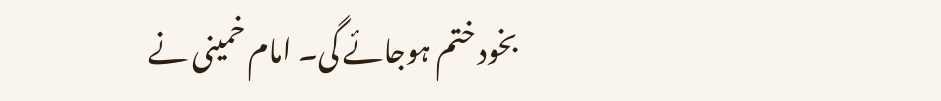بخود ختم ہوجائے گی۔ امام خمینی نے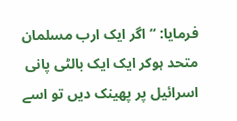فرمایا: “اگر ایک ارب مسلمان متحد ہوکر ایک ایک بالٹی پانی اسرائیل پر پھینک دیں تو اسے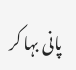پانی بہا کر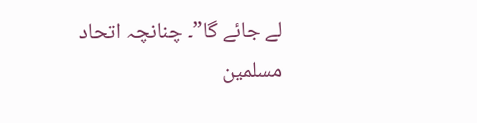لے جائے گا”۔ چنانچہ اتحاد مسلمین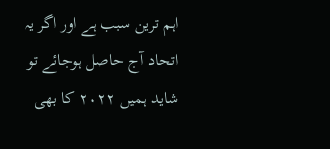اہم ترین سبب ہے اور اگر یہ اتحاد آج حاصل ہوجائے تو شاید ہمیں ۲۰۲۲ کا بھی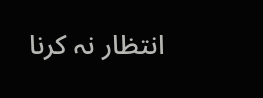انتظار نہ کرنا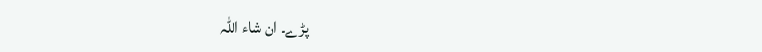پڑے۔ ان شاء اللہ